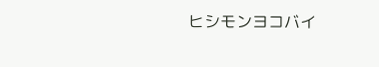ヒシモンヨコバイ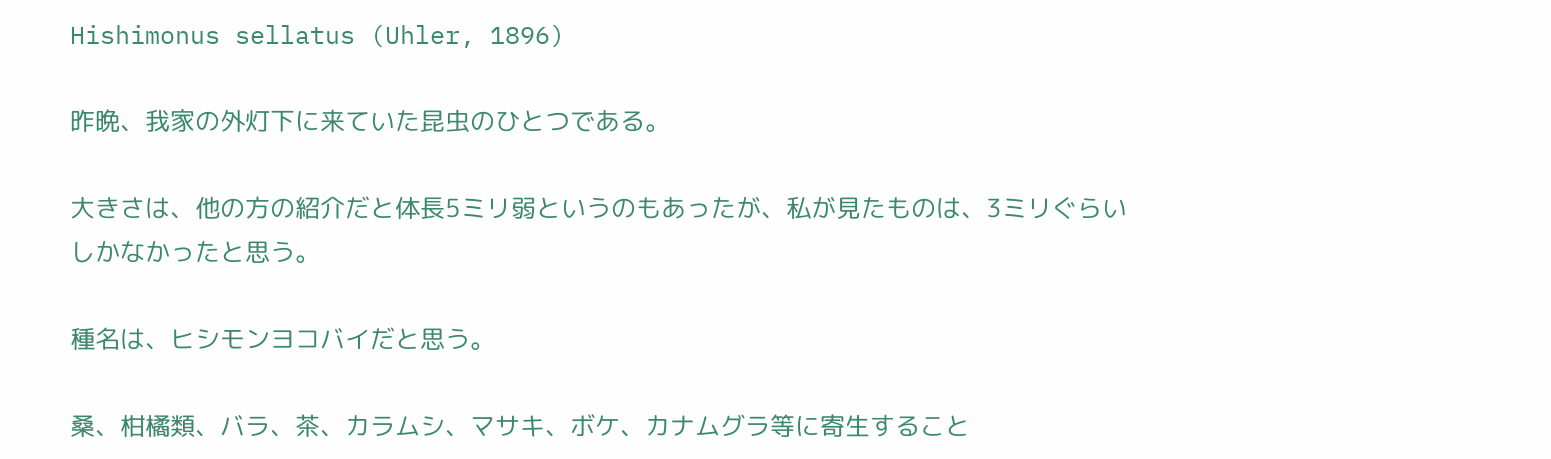Hishimonus sellatus (Uhler, 1896)

昨晩、我家の外灯下に来ていた昆虫のひとつである。

大きさは、他の方の紹介だと体長5ミリ弱というのもあったが、私が見たものは、3ミリぐらいしかなかったと思う。

種名は、ヒシモンヨコバイだと思う。

桑、柑橘類、バラ、茶、カラムシ、マサキ、ボケ、カナムグラ等に寄生すること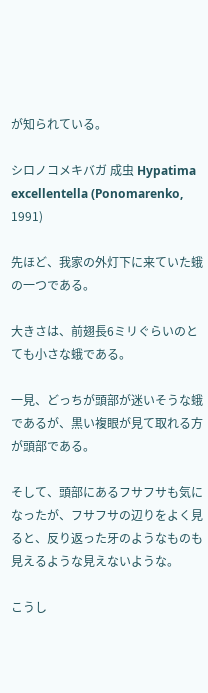が知られている。

シロノコメキバガ 成虫 Hypatima excellentella (Ponomarenko, 1991)

先ほど、我家の外灯下に来ていた蛾の一つである。

大きさは、前翅長6ミリぐらいのとても小さな蛾である。

一見、どっちが頭部が迷いそうな蛾であるが、黒い複眼が見て取れる方が頭部である。

そして、頭部にあるフサフサも気になったが、フサフサの辺りをよく見ると、反り返った牙のようなものも見えるような見えないような。

こうし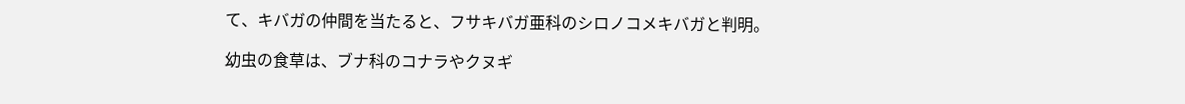て、キバガの仲間を当たると、フサキバガ亜科のシロノコメキバガと判明。

幼虫の食草は、ブナ科のコナラやクヌギ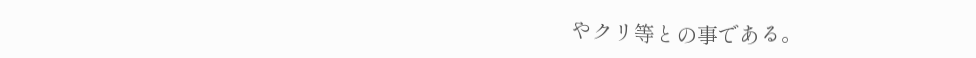やクリ等との事である。